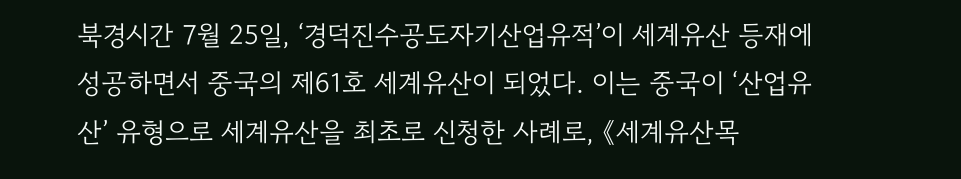북경시간 7월 25일, ‘경덕진수공도자기산업유적’이 세계유산 등재에 성공하면서 중국의 제61호 세계유산이 되었다. 이는 중국이 ‘산업유산’ 유형으로 세계유산을 최초로 신청한 사례로, 《세계유산목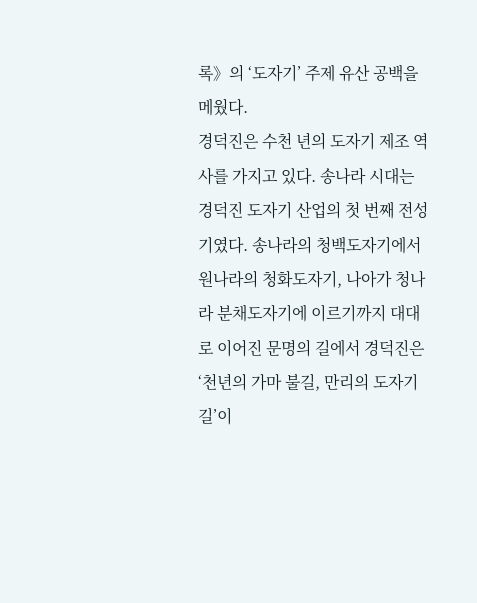록》의 ‘도자기’ 주제 유산 공백을 메웠다.
경덕진은 수천 년의 도자기 제조 역사를 가지고 있다. 송나라 시대는 경덕진 도자기 산업의 첫 번째 전성기였다. 송나라의 청백도자기에서 원나라의 청화도자기, 나아가 청나라 분채도자기에 이르기까지 대대로 이어진 문명의 길에서 경덕진은 ‘천년의 가마 불길, 만리의 도자기 길’이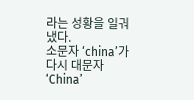라는 성황을 일궈냈다.
소문자 ‘china’가 다시 대문자 ‘China’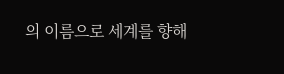의 이름으로 세계를 향해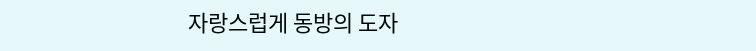자랑스럽게 동방의 도자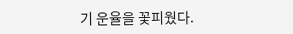기 운율을 꽃피웠다.